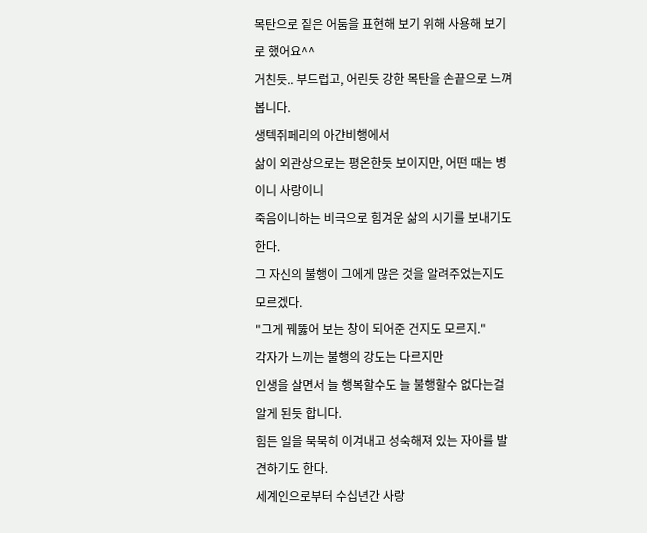목탄으로 짙은 어둠을 표현해 보기 위해 사용해 보기로 했어요^^
거친듯.. 부드럽고, 어린듯 강한 목탄을 손끝으로 느껴봅니다.
생텍쥐페리의 아갼비행에서
삶이 외관상으로는 평온한듯 보이지만, 어떤 때는 병이니 사랑이니
죽음이니하는 비극으로 힘겨운 삶의 시기를 보내기도 한다.
그 자신의 불행이 그에게 많은 것을 알려주었는지도 모르겠다.
"그게 꿰뚫어 보는 창이 되어준 건지도 모르지."
각자가 느끼는 불행의 강도는 다르지만
인생을 살면서 늘 행복할수도 늘 불행할수 없다는걸 알게 된듯 합니다.
힘든 일을 묵묵히 이겨내고 성숙해져 있는 자아를 발견하기도 한다.
세계인으로부터 수십년간 사랑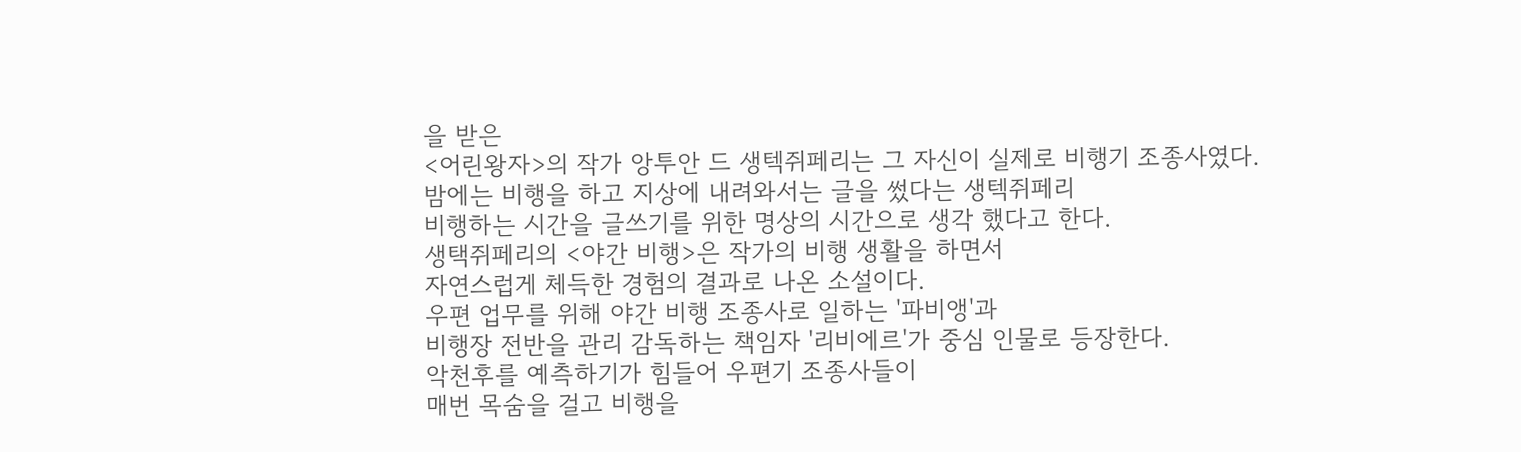을 받은
<어린왕자>의 작가 앙투안 드 생텍쥐페리는 그 자신이 실제로 비행기 조종사였다.
밤에는 비행을 하고 지상에 내려와서는 글을 썼다는 생텍쥐페리
비행하는 시간을 글쓰기를 위한 명상의 시간으로 생각 했다고 한다.
생택쥐페리의 <야간 비행>은 작가의 비행 생활을 하면서
자연스럽게 체득한 경험의 결과로 나온 소설이다.
우편 업무를 위해 야간 비행 조종사로 일하는 '파비앵'과
비행장 전반을 관리 감독하는 책임자 '리비에르'가 중심 인물로 등장한다.
악천후를 예측하기가 힘들어 우편기 조종사들이
매번 목숨을 걸고 비행을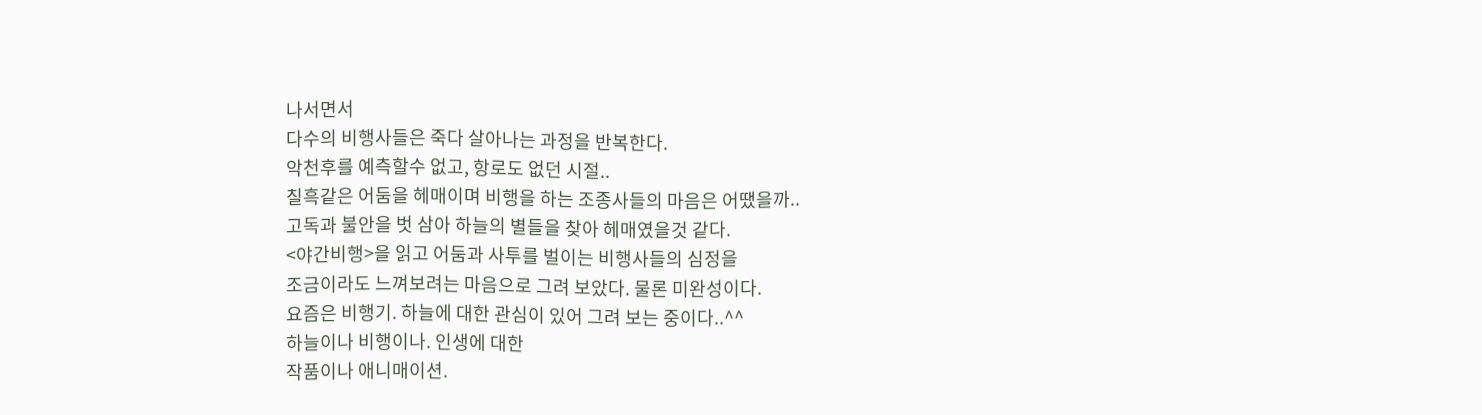나서면서
다수의 비행사들은 죽다 살아나는 과정을 반복한다.
악천후를 예측할수 없고, 항로도 없던 시절..
칠흑같은 어둠을 헤매이며 비행을 하는 조종사들의 마음은 어땠을까..
고독과 불안을 벗 삼아 하늘의 별들을 찾아 헤매였을것 같다.
<야간비행>을 읽고 어둠과 사투를 벌이는 비행사들의 심정을
조금이라도 느껴보려는 마음으로 그려 보았다. 물론 미완성이다.
요즘은 비행기. 하늘에 대한 관심이 있어 그려 보는 중이다..^^
하늘이나 비행이나. 인생에 대한
작품이나 애니매이션.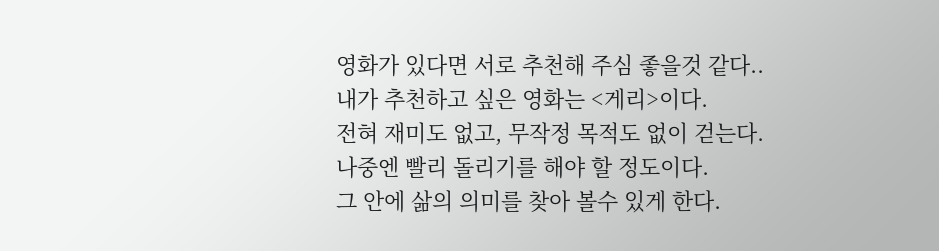영화가 있다면 서로 추천해 주심 좋을것 같다..
내가 추천하고 싶은 영화는 <게리>이다.
전혀 재미도 없고, 무작정 목적도 없이 걷는다.
나중엔 빨리 돌리기를 해야 할 정도이다.
그 안에 삶의 의미를 찾아 볼수 있게 한다.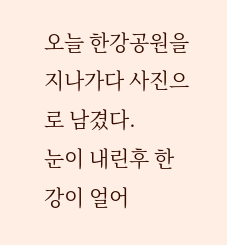오늘 한강공원을 지나가다 사진으로 남겼다.
눈이 내린후 한강이 얼어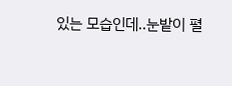있는 모습인데..눈밭이 펼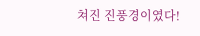쳐진 진풍경이였다!